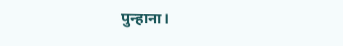पुन्हाना।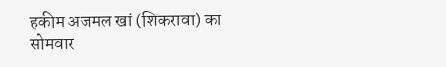हकीम अजमल खां (शिकरावा) का सोमवार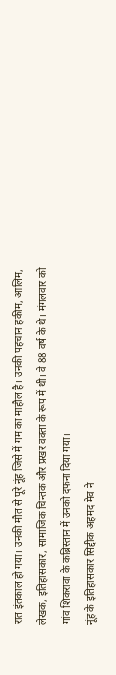रात इंतकाल हो गया। उनकी मौत से पूरे नूंह जिसे में गम का माहौल है। उनकी पहचान हकीम, आलिम, लेखक, इतिहासकार, सामाजिक चिन्तक और प्रखर वक्ता के रूप में थी। वे 88 वर्ष के थे। मंगलवार को गांव शिकरावा के कब्रिस्तान में उनको दफना दिया गया।
नूंह के इतिहासकार सिद्दीक अहमद मेव ने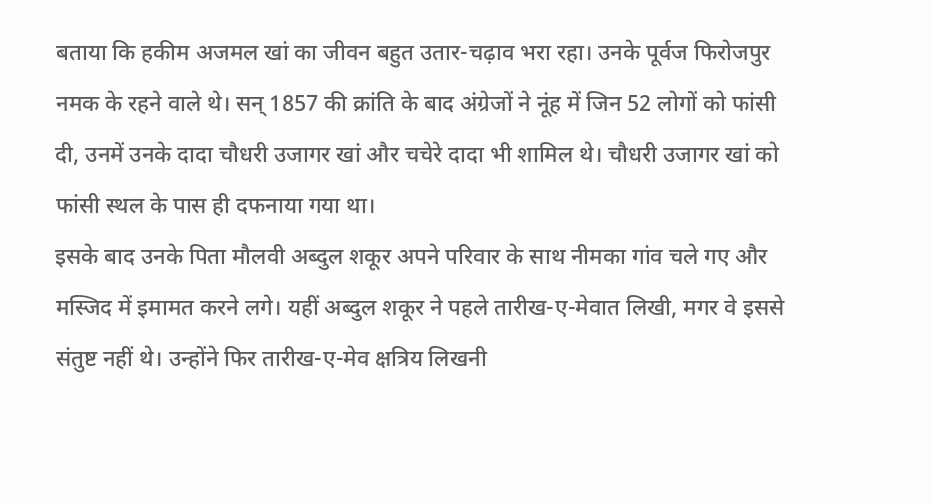बताया कि हकीम अजमल खां का जीवन बहुत उतार-चढ़ाव भरा रहा। उनके पूर्वज फिरोजपुर नमक के रहने वाले थे। सन् 1857 की क्रांति के बाद अंग्रेजों ने नूंह में जिन 52 लोगों को फांसी दी, उनमें उनके दादा चौधरी उजागर खां और चचेरे दादा भी शामिल थे। चौधरी उजागर खां को फांसी स्थल के पास ही दफनाया गया था।
इसके बाद उनके पिता मौलवी अब्दुल शकूर अपने परिवार के साथ नीमका गांव चले गए और मस्जिद में इमामत करने लगे। यहीं अब्दुल शकूर ने पहले तारीख-ए-मेवात लिखी, मगर वे इससे संतुष्ट नहीं थे। उन्होंने फिर तारीख-ए-मेव क्षत्रिय लिखनी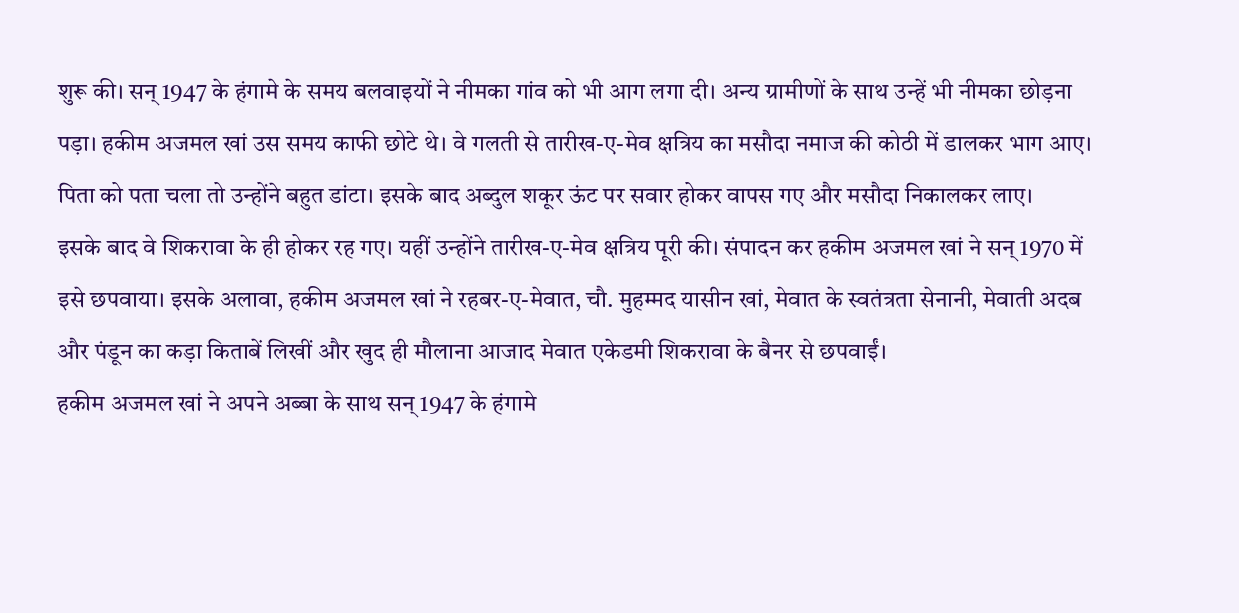शुरू की। सन् 1947 के हंगामे के समय बलवाइयों ने नीमका गांव को भी आग लगा दी। अन्य ग्रामीणों के साथ उन्हें भी नीमका छोड़ना पड़ा। हकीम अजमल खां उस समय काफी छोटे थे। वे गलती से तारीख-ए-मेव क्षत्रिय का मसौदा नमाज की कोठी में डालकर भाग आए। पिता को पता चला तो उन्होंने बहुत डांटा। इसके बाद अब्दुल शकूर ऊंट पर सवार होकर वापस गए और मसौदा निकालकर लाए।
इसके बाद वे शिकरावा के ही होकर रह गए। यहीं उन्होंने तारीख-ए-मेव क्षत्रिय पूरी की। संपादन कर हकीम अजमल खां ने सन् 1970 में इसे छपवाया। इसके अलावा, हकीम अजमल खां ने रहबर-ए-मेवात, चौ. मुहम्मद यासीन खां, मेवात के स्वतंत्रता सेनानी, मेवाती अदब और पंडून का कड़ा किताबें लिखीं और खुद ही मौलाना आजाद मेवात एकेडमी शिकरावा के बैनर से छपवाईं।
हकीम अजमल खां ने अपने अब्बा के साथ सन् 1947 के हंगामे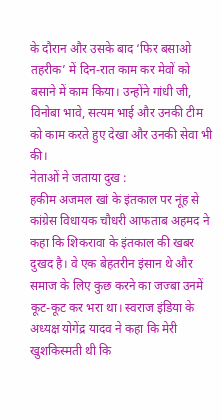के दौरान और उसके बाद ‘फिर बसाओ तहरीक’ में दिन-रात काम कर मेवों को बसाने में काम किया। उन्होंने गांधी जी, विनोबा भावे, सत्यम भाई और उनकी टीम को काम करते हुए देखा और उनकी सेवा भी की।
नेताओं ने जताया दुख :
हकीम अजमल खां के इंतकाल पर नूंह से कांग्रेस विधायक चौधरी आफताब अहमद ने कहा कि शिकरावा के इंतकाल की खबर दुखद है। वे एक बेहतरीन इंसान थे और समाज के लिए कुछ करने का जज्बा उनमें कूट-कूट कर भरा था। स्वराज इंडिया के अध्यक्ष योगेंद्र यादव ने कहा कि मेरी खुशकिस्मती थी कि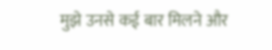मुझे उनसे कई बार मिलने और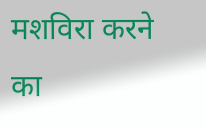मशविरा करने का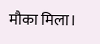मौका मिला।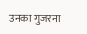उनका गुजरना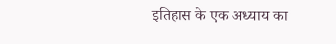इतिहास के एक अध्याय का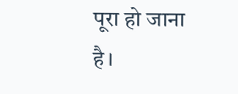पूरा हो जाना है।